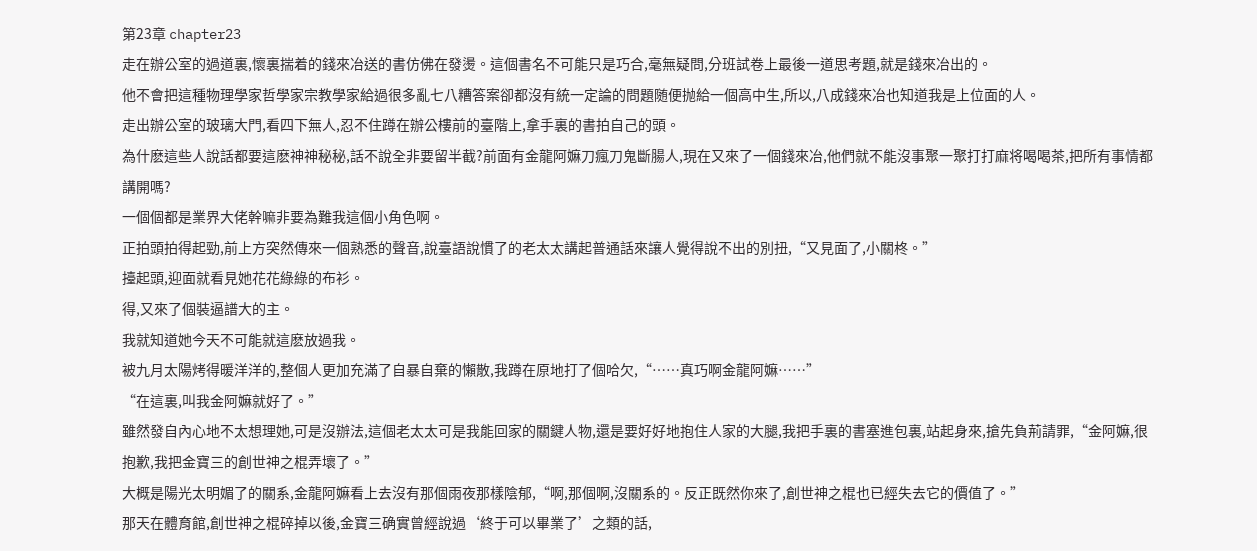第23章 chapter23
走在辦公室的過道裏,懷裏揣着的錢來冶送的書仿佛在發燙。這個書名不可能只是巧合,毫無疑問,分班試卷上最後一道思考題,就是錢來冶出的。
他不會把這種物理學家哲學家宗教學家給過很多亂七八糟答案卻都沒有統一定論的問題随便抛給一個高中生,所以,八成錢來冶也知道我是上位面的人。
走出辦公室的玻璃大門,看四下無人,忍不住蹲在辦公樓前的臺階上,拿手裏的書拍自己的頭。
為什麽這些人說話都要這麽神神秘秘,話不說全非要留半截?前面有金龍阿嫲刀瘋刀鬼斷腸人,現在又來了一個錢來冶,他們就不能沒事聚一聚打打麻将喝喝茶,把所有事情都講開嗎?
一個個都是業界大佬幹嘛非要為難我這個小角色啊。
正拍頭拍得起勁,前上方突然傳來一個熟悉的聲音,說臺語說慣了的老太太講起普通話來讓人覺得說不出的別扭,“又見面了,小關柊。”
擡起頭,迎面就看見她花花綠綠的布衫。
得,又來了個裝逼譜大的主。
我就知道她今天不可能就這麽放過我。
被九月太陽烤得暖洋洋的,整個人更加充滿了自暴自棄的懶散,我蹲在原地打了個哈欠,“……真巧啊金龍阿嫲……”
“在這裏,叫我金阿嫲就好了。”
雖然發自內心地不太想理她,可是沒辦法,這個老太太可是我能回家的關鍵人物,還是要好好地抱住人家的大腿,我把手裏的書塞進包裏,站起身來,搶先負荊請罪,“金阿嫲,很抱歉,我把金寶三的創世神之棍弄壞了。”
大概是陽光太明媚了的關系,金龍阿嫲看上去沒有那個雨夜那樣陰郁,“啊,那個啊,沒關系的。反正既然你來了,創世神之棍也已經失去它的價值了。”
那天在體育館,創世神之棍碎掉以後,金寶三确實曾經說過‘終于可以畢業了’之類的話,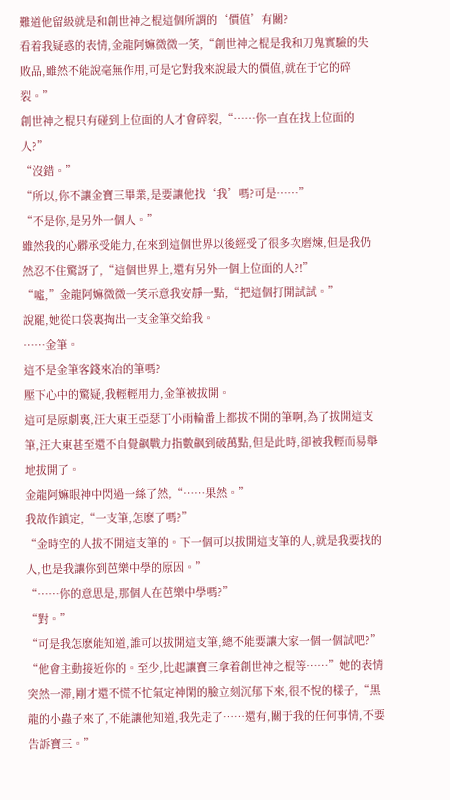難道他留級就是和創世神之棍這個所謂的‘價值’有關?
看着我疑惑的表情,金龍阿嫲微微一笑,“創世神之棍是我和刀鬼實驗的失敗品,雖然不能說毫無作用,可是它對我來說最大的價值,就在于它的碎裂。”
創世神之棍只有碰到上位面的人才會碎裂,“……你一直在找上位面的人?”
“沒錯。”
“所以,你不讓金寶三畢業,是要讓他找‘我’嗎?可是……”
“不是你,是另外一個人。”
雖然我的心髒承受能力,在來到這個世界以後經受了很多次磨煉,但是我仍然忍不住驚訝了,“這個世界上,還有另外一個上位面的人?!”
“噓,”金龍阿嫲微微一笑示意我安靜一點,“把這個打開試試。”
說罷,她從口袋裏掏出一支金筆交給我。
……金筆。
這不是金筆客錢來冶的筆嗎?
壓下心中的驚疑,我輕輕用力,金筆被拔開。
這可是原劇裏,汪大東王亞瑟丁小雨輪番上都拔不開的筆啊,為了拔開這支筆,汪大東甚至還不自覺飙戰力指數飙到破萬點,但是此時,卻被我輕而易舉地拔開了。
金龍阿嫲眼神中閃過一絲了然,“……果然。”
我故作鎮定,“一支筆,怎麽了嗎?”
“金時空的人拔不開這支筆的。下一個可以拔開這支筆的人,就是我要找的人,也是我讓你到芭樂中學的原因。”
“……你的意思是,那個人在芭樂中學嗎?”
“對。”
“可是我怎麽能知道,誰可以拔開這支筆,總不能要讓大家一個一個試吧?”
“他會主動接近你的。至少,比起讓寶三拿着創世神之棍等……”她的表情突然一滞,剛才還不慌不忙氣定神閑的臉立刻沉郁下來,很不悅的樣子,“黑龍的小蟲子來了,不能讓他知道,我先走了……還有,關于我的任何事情,不要告訴寶三。”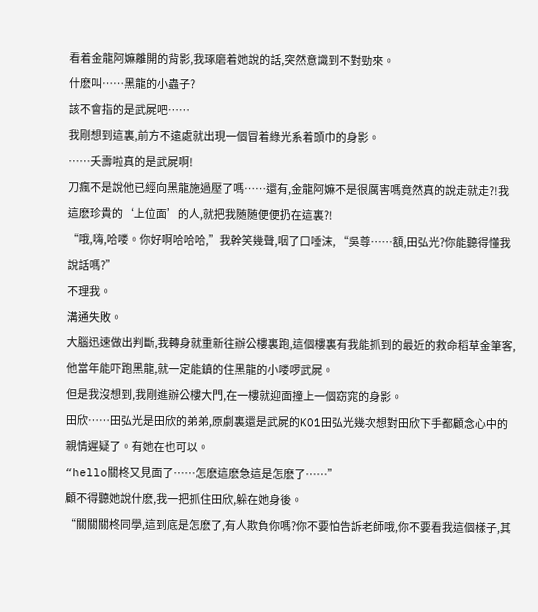看着金龍阿嫲離開的背影,我琢磨着她說的話,突然意識到不對勁來。
什麽叫……黑龍的小蟲子?
該不會指的是武屍吧……
我剛想到這裏,前方不遠處就出現一個冒着綠光系着頭巾的身影。
……夭壽啦真的是武屍啊!
刀瘋不是說他已經向黑龍施過壓了嗎……還有,金龍阿嫲不是很厲害嗎竟然真的說走就走?!我這麽珍貴的‘上位面’的人,就把我随随便便扔在這裏?!
“哦,嗨,哈喽。你好啊哈哈哈,”我幹笑幾聲,咽了口唾沫, “吳尊……額,田弘光?你能聽得懂我說話嗎?”
不理我。
溝通失敗。
大腦迅速做出判斷,我轉身就重新往辦公樓裏跑,這個樓裏有我能抓到的最近的救命稻草金筆客,他當年能吓跑黑龍,就一定能鎮的住黑龍的小喽啰武屍。
但是我沒想到,我剛進辦公樓大門,在一樓就迎面撞上一個窈窕的身影。
田欣……田弘光是田欣的弟弟,原劇裏還是武屍的KO1田弘光幾次想對田欣下手都顧念心中的親情遲疑了。有她在也可以。
“hello關柊又見面了……怎麽這麽急這是怎麽了……”
顧不得聽她說什麽,我一把抓住田欣,躲在她身後。
“關關關柊同學,這到底是怎麽了,有人欺負你嗎?你不要怕告訴老師哦,你不要看我這個樣子,其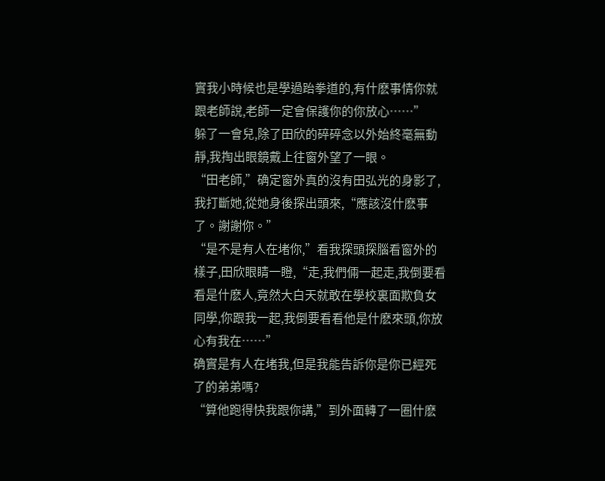實我小時候也是學過跆拳道的,有什麽事情你就跟老師說,老師一定會保護你的你放心……”
躲了一會兒,除了田欣的碎碎念以外始終毫無動靜,我掏出眼鏡戴上往窗外望了一眼。
“田老師,”确定窗外真的沒有田弘光的身影了,我打斷她,從她身後探出頭來,“應該沒什麽事了。謝謝你。”
“是不是有人在堵你,”看我探頭探腦看窗外的樣子,田欣眼睛一瞪,“走,我們倆一起走,我倒要看看是什麽人,竟然大白天就敢在學校裏面欺負女同學,你跟我一起,我倒要看看他是什麽來頭,你放心有我在……”
确實是有人在堵我,但是我能告訴你是你已經死了的弟弟嗎?
“算他跑得快我跟你講,”到外面轉了一圈什麽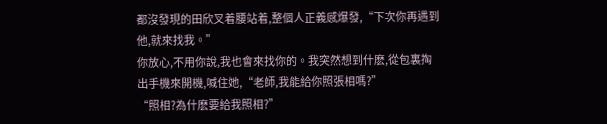都沒發現的田欣叉着腰站着,整個人正義感爆發,“下次你再遇到他,就來找我。”
你放心,不用你說,我也會來找你的。我突然想到什麽,從包裏掏出手機來開機,喊住她,“老師,我能給你照張相嗎?”
“照相?為什麽要給我照相?”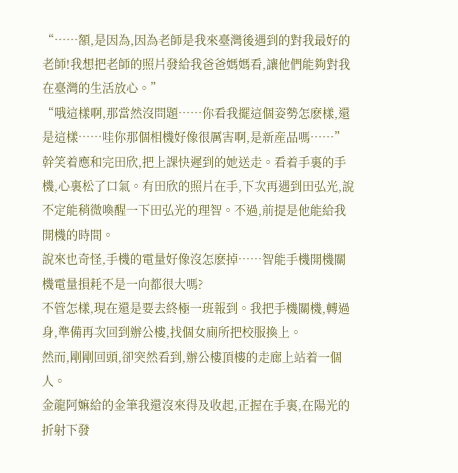“……額,是因為,因為老師是我來臺灣後遇到的對我最好的老師!我想把老師的照片發給我爸爸媽媽看,讓他們能夠對我在臺灣的生活放心。”
“哦這樣啊,那當然沒問題……你看我擺這個姿勢怎麽樣,還是這樣……哇你那個相機好像很厲害啊,是新産品嗎……”
幹笑着應和完田欣,把上課快遲到的她送走。看着手裏的手機,心裏松了口氣。有田欣的照片在手,下次再遇到田弘光,說不定能稍微喚醒一下田弘光的理智。不過,前提是他能給我開機的時間。
說來也奇怪,手機的電量好像沒怎麽掉……智能手機開機關機電量損耗不是一向都很大嗎?
不管怎樣,現在還是要去終極一班報到。我把手機關機,轉過身,準備再次回到辦公樓,找個女廁所把校服換上。
然而,剛剛回頭,卻突然看到,辦公樓頂樓的走廊上站着一個人。
金龍阿嫲給的金筆我還沒來得及收起,正握在手裏,在陽光的折射下發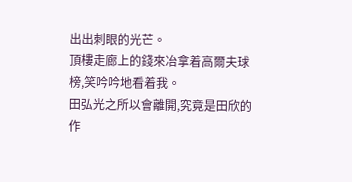出出刺眼的光芒。
頂樓走廊上的錢來冶拿着高爾夫球榜,笑吟吟地看着我。
田弘光之所以會離開,究竟是田欣的作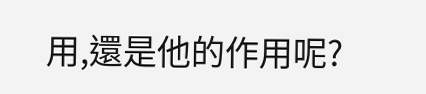用,還是他的作用呢?